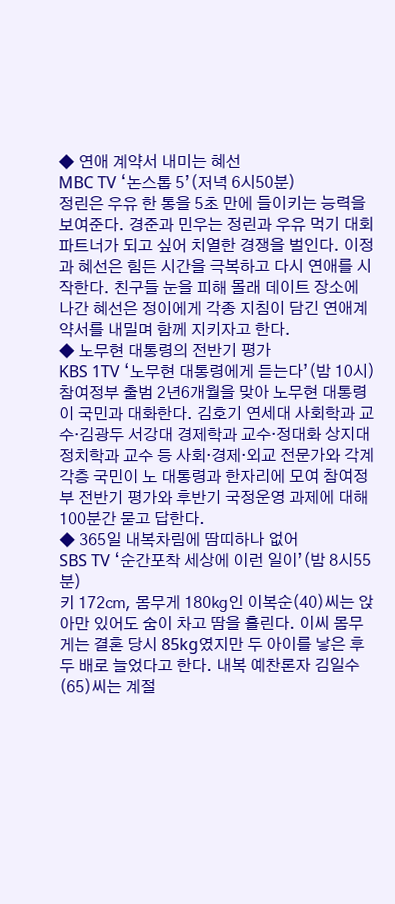◆ 연애 계약서 내미는 혜선
MBC TV ‘논스톱 5’(저녁 6시50분)
정린은 우유 한 통을 5초 만에 들이키는 능력을 보여준다. 경준과 민우는 정린과 우유 먹기 대회 파트너가 되고 싶어 치열한 경쟁을 벌인다. 이정과 혜선은 힘든 시간을 극복하고 다시 연애를 시작한다. 친구들 눈을 피해 몰래 데이트 장소에 나간 혜선은 정이에게 각종 지침이 담긴 연애계약서를 내밀며 함께 지키자고 한다.
◆ 노무현 대통령의 전반기 평가
KBS 1TV ‘노무현 대통령에게 듣는다’(밤 10시)
참여정부 출범 2년6개월을 맞아 노무현 대통령이 국민과 대화한다. 김호기 연세대 사회학과 교수·김광두 서강대 경제학과 교수·정대화 상지대 정치학과 교수 등 사회·경제·외교 전문가와 각계 각층 국민이 노 대통령과 한자리에 모여 참여정부 전반기 평가와 후반기 국정운영 과제에 대해 100분간 묻고 답한다.
◆ 365일 내복차림에 땀띠하나 없어
SBS TV ‘순간포착 세상에 이런 일이’(밤 8시55분)
키 172㎝, 몸무게 180㎏인 이복순(40)씨는 앉아만 있어도 숨이 차고 땀을 흘린다. 이씨 몸무게는 결혼 당시 85kg였지만 두 아이를 낳은 후 두 배로 늘었다고 한다. 내복 예찬론자 김일수(65)씨는 계절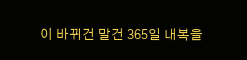이 바뀌건 말건 365일 내복을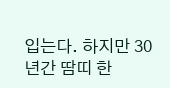입는다. 하지만 30년간 땀띠 한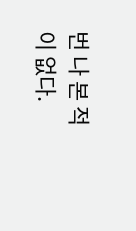번 나 본 적이 없다.